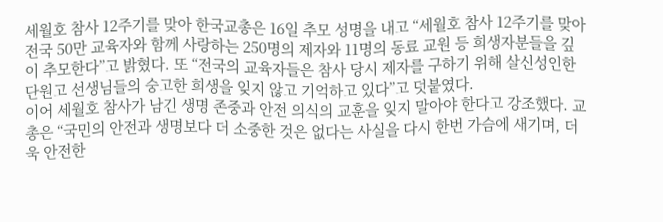세월호 참사 12주기를 맞아 한국교총은 16일 추모 성명을 내고 “세월호 참사 12주기를 맞아 전국 50만 교육자와 함께 사랑하는 250명의 제자와 11명의 동료 교원 등 희생자분들을 깊이 추모한다”고 밝혔다. 또 “전국의 교육자들은 참사 당시 제자를 구하기 위해 살신성인한 단원고 선생님들의 숭고한 희생을 잊지 않고 기억하고 있다”고 덧붙였다.
이어 세월호 참사가 남긴 생명 존중과 안전 의식의 교훈을 잊지 말아야 한다고 강조했다. 교총은 “국민의 안전과 생명보다 더 소중한 것은 없다는 사실을 다시 한번 가슴에 새기며, 더욱 안전한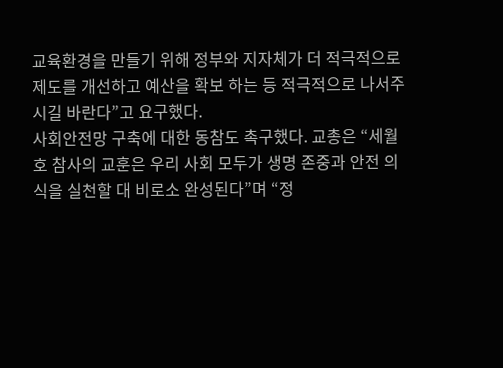교육환경을 만들기 위해 정부와 지자체가 더 적극적으로 제도를 개선하고 예산을 확보 하는 등 적극적으로 나서주시길 바란다”고 요구했다.
사회안전망 구축에 대한 동참도 촉구했다. 교총은 “세월호 참사의 교훈은 우리 사회 모두가 생명 존중과 안전 의식을 실천할 대 비로소 완성된다”며 “정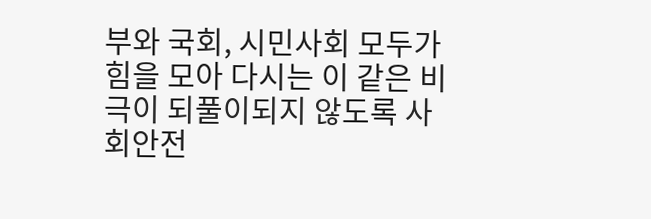부와 국회, 시민사회 모두가 힘을 모아 다시는 이 같은 비극이 되풀이되지 않도록 사회안전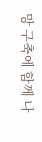망 구축에 함께 나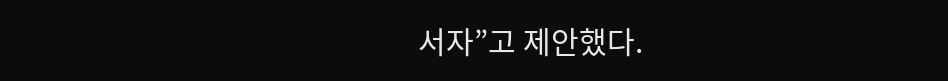서자”고 제안했다.